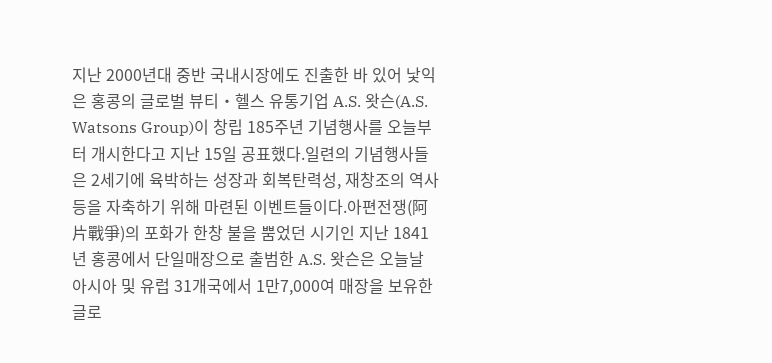지난 2000년대 중반 국내시장에도 진출한 바 있어 낯익은 홍콩의 글로벌 뷰티‧헬스 유통기업 A.S. 왓슨(A.S. Watsons Group)이 창립 185주년 기념행사를 오늘부터 개시한다고 지난 15일 공표했다.일련의 기념행사들은 2세기에 육박하는 성장과 회복탄력성, 재창조의 역사 등을 자축하기 위해 마련된 이벤트들이다.아편전쟁(阿片戰爭)의 포화가 한창 불을 뿜었던 시기인 지난 1841년 홍콩에서 단일매장으로 출범한 A.S. 왓슨은 오늘날 아시아 및 유럽 31개국에서 1만7,000여 매장을 보유한 글로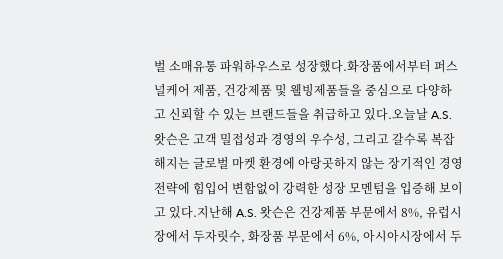벌 소매유통 파워하우스로 성장했다.화장품에서부터 퍼스널케어 제품, 건강제품 및 웰빙제품들을 중심으로 다양하고 신뢰할 수 있는 브랜드들을 취급하고 있다.오늘날 A.S. 왓슨은 고객 밀접성과 경영의 우수성, 그리고 갈수록 복잡해지는 글로벌 마켓 환경에 아랑곳하지 않는 장기적인 경영전략에 힘입어 변함없이 강력한 성장 모멘텀을 입증해 보이고 있다.지난해 A.S. 왓슨은 건강제품 부문에서 8%, 유럽시장에서 두자릿수, 화장품 부문에서 6%, 아시아시장에서 두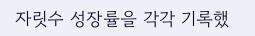자릿수 성장률을 각각 기록했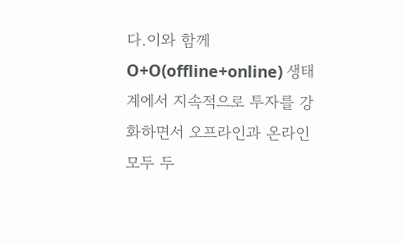다.이와 함께 O+O(offline+online) 생태계에서 지속적으로 투자를 강화하면서 오프라인과 온라인 모두 두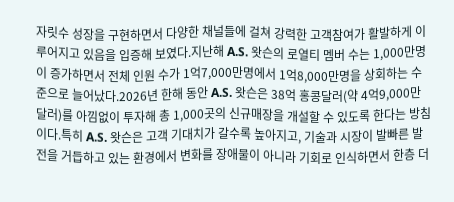자릿수 성장을 구현하면서 다양한 채널들에 걸쳐 강력한 고객참여가 활발하게 이루어지고 있음을 입증해 보였다.지난해 A.S. 왓슨의 로열티 멤버 수는 1,000만명이 증가하면서 전체 인원 수가 1억7,000만명에서 1억8,000만명을 상회하는 수준으로 늘어났다.2026년 한해 동안 A.S. 왓슨은 38억 홍콩달러(약 4억9,000만 달러)를 아낌없이 투자해 총 1,000곳의 신규매장을 개설할 수 있도록 한다는 방침이다.특히 A.S. 왓슨은 고객 기대치가 갈수록 높아지고, 기술과 시장이 발빠른 발전을 거듭하고 있는 환경에서 변화를 장애물이 아니라 기회로 인식하면서 한층 더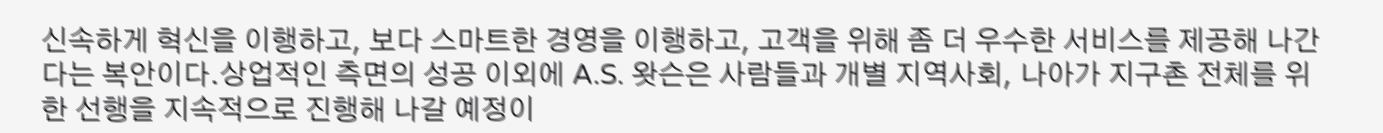신속하게 혁신을 이행하고, 보다 스마트한 경영을 이행하고, 고객을 위해 좀 더 우수한 서비스를 제공해 나간다는 복안이다.상업적인 측면의 성공 이외에 A.S. 왓슨은 사람들과 개별 지역사회, 나아가 지구촌 전체를 위한 선행을 지속적으로 진행해 나갈 예정이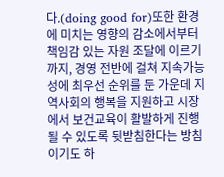다.(doing good for)또한 환경에 미치는 영향의 감소에서부터 책임감 있는 자원 조달에 이르기까지, 경영 전반에 걸쳐 지속가능성에 최우선 순위를 둔 가운데 지역사회의 행복을 지원하고 시장에서 보건교육이 활발하게 진행될 수 있도록 뒷받침한다는 방침이기도 하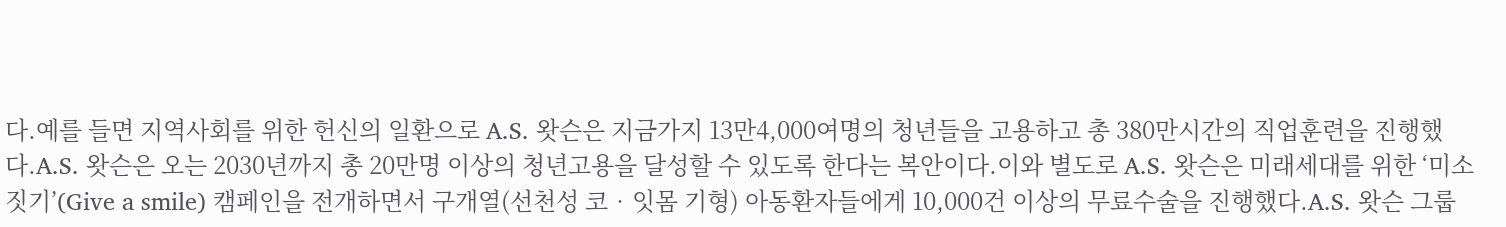다.예를 들면 지역사회를 위한 헌신의 일환으로 A.S. 왓슨은 지금가지 13만4,000여명의 청년들을 고용하고 총 380만시간의 직업훈련을 진행했다.A.S. 왓슨은 오는 2030년까지 총 20만명 이상의 청년고용을 달성할 수 있도록 한다는 복안이다.이와 별도로 A.S. 왓슨은 미래세대를 위한 ‘미소짓기’(Give a smile) 캠페인을 전개하면서 구개열(선천성 코‧잇몸 기형) 아동환자들에게 10,000건 이상의 무료수술을 진행했다.A.S. 왓슨 그룹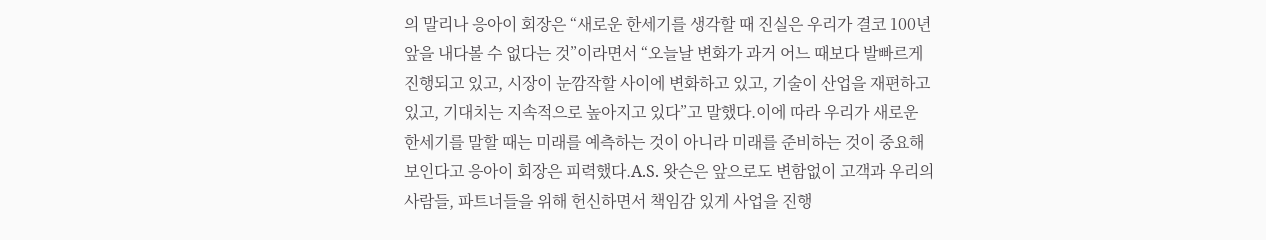의 말리나 응아이 회장은 “새로운 한세기를 생각할 때 진실은 우리가 결코 100년 앞을 내다볼 수 없다는 것”이라면서 “오늘날 변화가 과거 어느 때보다 발빠르게 진행되고 있고, 시장이 눈깜작할 사이에 변화하고 있고, 기술이 산업을 재편하고 있고, 기대치는 지속적으로 높아지고 있다”고 말했다.이에 따라 우리가 새로운 한세기를 말할 때는 미래를 예측하는 것이 아니라 미래를 준비하는 것이 중요해 보인다고 응아이 회장은 피력했다.A.S. 왓슨은 앞으로도 변함없이 고객과 우리의 사람들, 파트너들을 위해 헌신하면서 책임감 있게 사업을 진행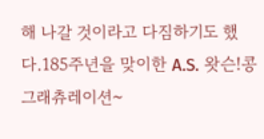해 나갈 것이라고 다짐하기도 했다.185주년을 맞이한 A.S. 왓슨!콩그래츄레이션~